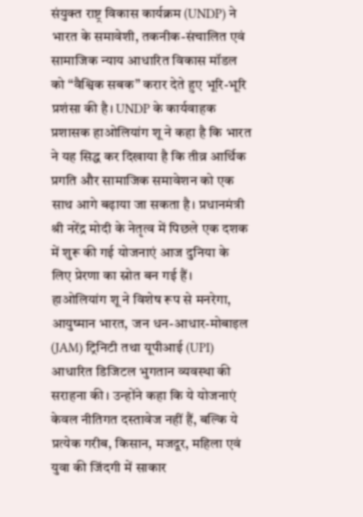संयुक्त राष्ट्र विकास कार्यक्रम (UNDP) ने भारत के समावेशी, तकनीक-संचालित एवं सामाजिक न्याय आधारित विकास मॉडल को “वैश्विक सबक” करार देते हुए भूरि-भूरि प्रशंसा की है। UNDP के कार्यवाहक प्रशासक हाओलियांग शू ने कहा है कि भारत ने यह सिद्ध कर दिखाया है कि तीव्र आर्थिक प्रगति और सामाजिक समावेशन को एक साथ आगे बढ़ाया जा सकता है। प्रधानमंत्री श्री नरेंद्र मोदी के नेतृत्व में पिछले एक दशक में शुरू की गई योजनाएं आज दुनिया के लिए प्रेरणा का स्रोत बन गई हैं।
हाओलियांग शू ने विशेष रूप से मनरेगा, आयुष्मान भारत, जन धन-आधार-मोबाइल (JAM) ट्रिनिटी तथा यूपीआई (UPI) आधारित डिजिटल भुगतान व्यवस्था की सराहना की। उन्होंने कहा कि ये योजनाएं केवल नीतिगत दस्तावेज नहीं हैं, बल्कि ये प्रत्येक गरीब, किसान, मजदूर, महिला एवं युवा की जिंदगी में साकार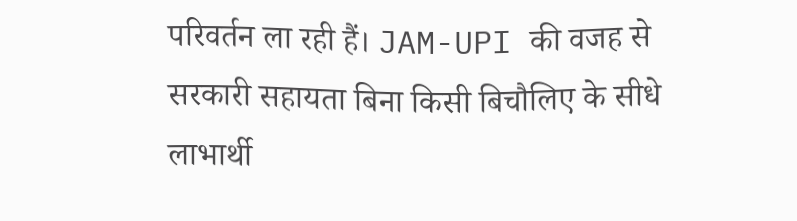परिवर्तन ला रही हैं। JAM-UPI की वजह से सरकारी सहायता बिना किसी बिचौलिए के सीधे लाभार्थी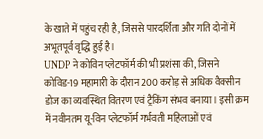के खाते में पहुंच रही है, जिससे पारदर्शिता और गति दोनों में अभूतपूर्व वृद्धि हुई है।
UNDP ने कोविन प्लेटफॉर्म की भी प्रशंसा की, जिसने कोविड-19 महामारी के दौरान 200 करोड़ से अधिक वैक्सीन डोज का व्यवस्थित वितरण एवं ट्रैकिंग संभव बनाया। इसी क्रम में नवीनतम यू-विन प्लेटफॉर्म गर्भवती महिलाओं एवं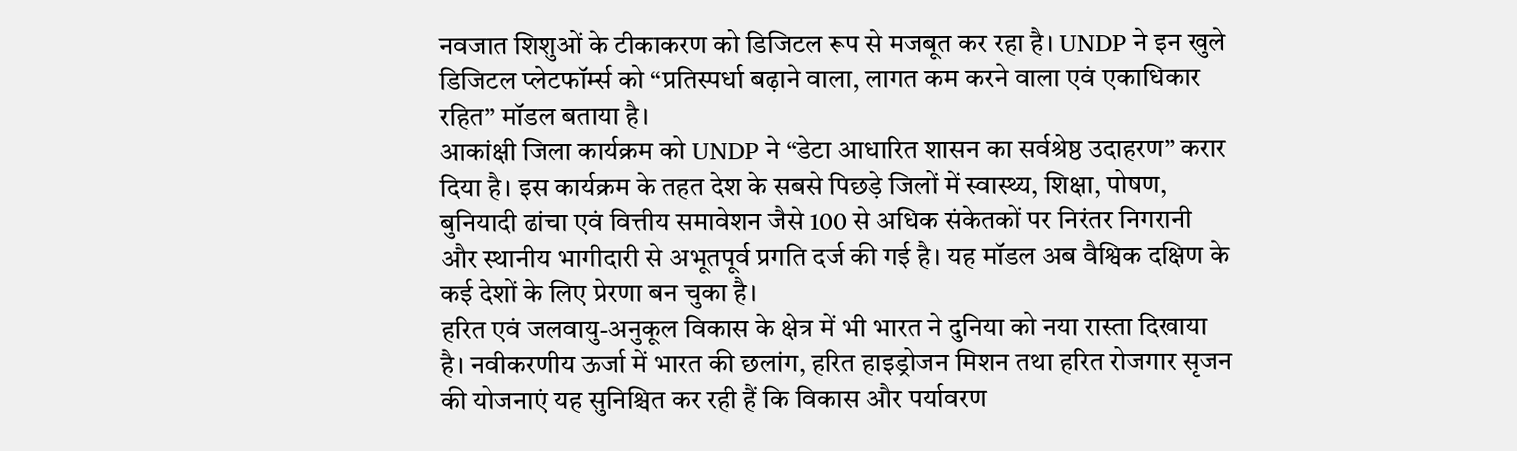नवजात शिशुओं के टीकाकरण को डिजिटल रूप से मजबूत कर रहा है। UNDP ने इन खुले डिजिटल प्लेटफॉर्म्स को “प्रतिस्पर्धा बढ़ाने वाला, लागत कम करने वाला एवं एकाधिकार रहित” मॉडल बताया है।
आकांक्षी जिला कार्यक्रम को UNDP ने “डेटा आधारित शासन का सर्वश्रेष्ठ उदाहरण” करार दिया है। इस कार्यक्रम के तहत देश के सबसे पिछड़े जिलों में स्वास्थ्य, शिक्षा, पोषण, बुनियादी ढांचा एवं वित्तीय समावेशन जैसे 100 से अधिक संकेतकों पर निरंतर निगरानी और स्थानीय भागीदारी से अभूतपूर्व प्रगति दर्ज की गई है। यह मॉडल अब वैश्विक दक्षिण के कई देशों के लिए प्रेरणा बन चुका है।
हरित एवं जलवायु-अनुकूल विकास के क्षेत्र में भी भारत ने दुनिया को नया रास्ता दिखाया है। नवीकरणीय ऊर्जा में भारत की छलांग, हरित हाइड्रोजन मिशन तथा हरित रोजगार सृजन की योजनाएं यह सुनिश्चित कर रही हैं कि विकास और पर्यावरण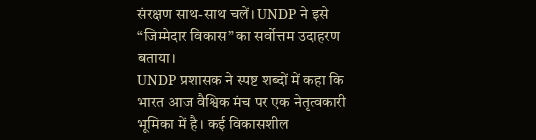संरक्षण साथ-साथ चलें। UNDP ने इसे “जिम्मेदार विकास” का सर्वोत्तम उदाहरण बताया।
UNDP प्रशासक ने स्पष्ट शब्दों में कहा कि भारत आज वैश्विक मंच पर एक नेतृत्वकारी भूमिका में है। कई विकासशील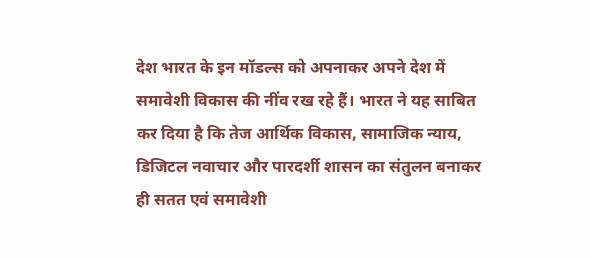देश भारत के इन मॉडल्स को अपनाकर अपने देश में समावेशी विकास की नींव रख रहे हैं। भारत ने यह साबित कर दिया है कि तेज आर्थिक विकास, सामाजिक न्याय, डिजिटल नवाचार और पारदर्शी शासन का संतुलन बनाकर ही सतत एवं समावेशी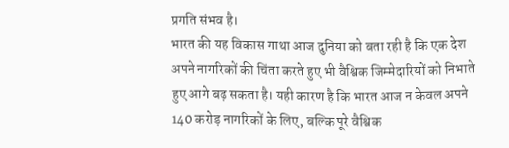प्रगति संभव है।
भारत की यह विकास गाथा आज दुनिया को बता रही है कि एक देश अपने नागरिकों की चिंता करते हुए भी वैश्विक जिम्मेदारियों को निभाते हुए आगे बढ़ सकता है। यही कारण है कि भारत आज न केवल अपने 140 करोड़ नागरिकों के लिए, बल्कि पूरे वैश्विक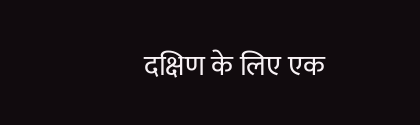दक्षिण के लिए एक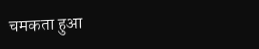चमकता हुआ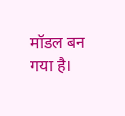मॉडल बन गया है।